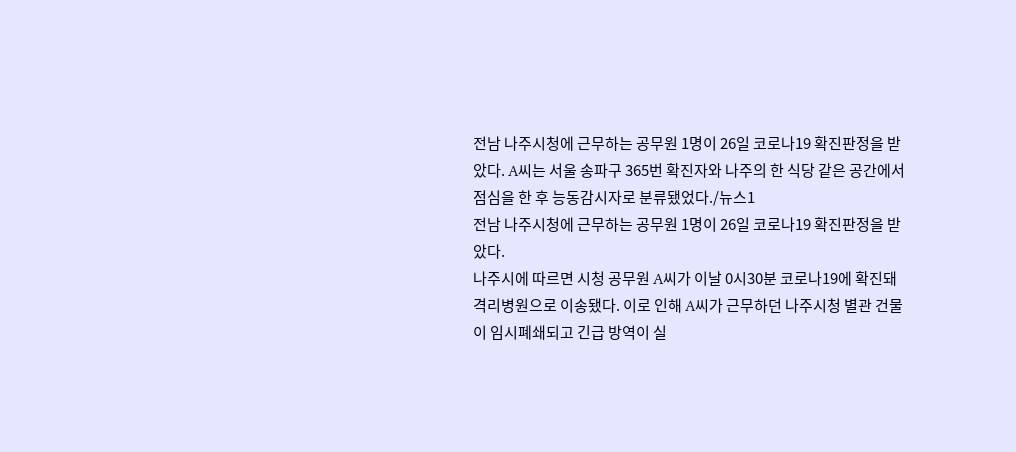전남 나주시청에 근무하는 공무원 1명이 26일 코로나19 확진판정을 받았다. A씨는 서울 송파구 365번 확진자와 나주의 한 식당 같은 공간에서 점심을 한 후 능동감시자로 분류됐었다./뉴스1
전남 나주시청에 근무하는 공무원 1명이 26일 코로나19 확진판정을 받았다.
나주시에 따르면 시청 공무원 A씨가 이날 0시30분 코로나19에 확진돼 격리병원으로 이송됐다. 이로 인해 A씨가 근무하던 나주시청 별관 건물이 임시폐쇄되고 긴급 방역이 실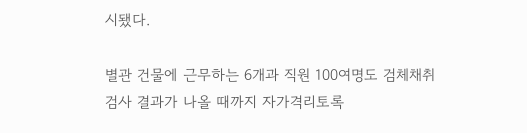시됐다.

별관 건물에 근무하는 6개과 직원 100여명도 검체채취 검사 결과가 나올 때까지 자가격리토록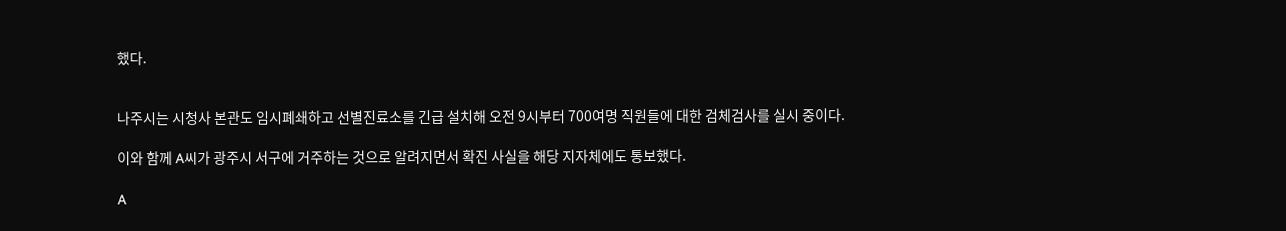했다.


나주시는 시청사 본관도 임시폐쇄하고 선별진료소를 긴급 설치해 오전 9시부터 700여명 직원들에 대한 검체검사를 실시 중이다.

이와 함께 A씨가 광주시 서구에 거주하는 것으로 알려지면서 확진 사실을 해당 지자체에도 통보했다.

A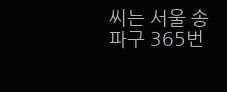씨는 서울 송파구 365번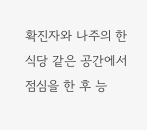확진자와 나주의 한 식당 같은 공간에서 점심을 한 후 능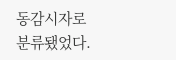동감시자로 분류됐었다.